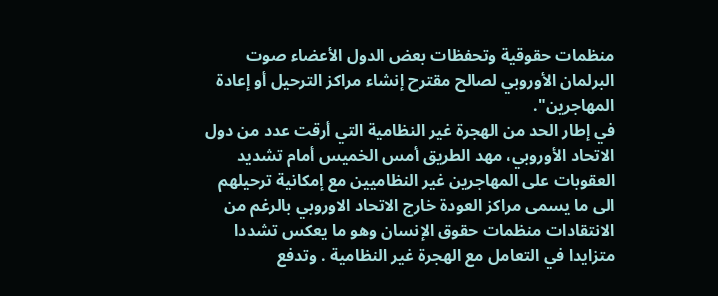منظمات حقوقية وتحفظات بعض الدول الأعضاء صوت البرلمان الأوروبي لصالح مقترح إنشاء مراكز الترحيل أو إعادة المهاجرين".
في إطار الحد من الهجرة غير النظامية التي أرقت عدد من دول الاتحاد الأوروبي، مهد الطريق أمس الخميس أمام تشديد العقوبات على المهاجرين غير النظاميين مع إمكانية ترحيلهم الى ما يسمى مراكز العودة خارج الاتحاد الاوروبي بالرغم من الانتقادات منظمات حقوق الإنسان وهو ما يعكس تشددا متزايدا في التعامل مع الهجرة غير النظامية . وتدفع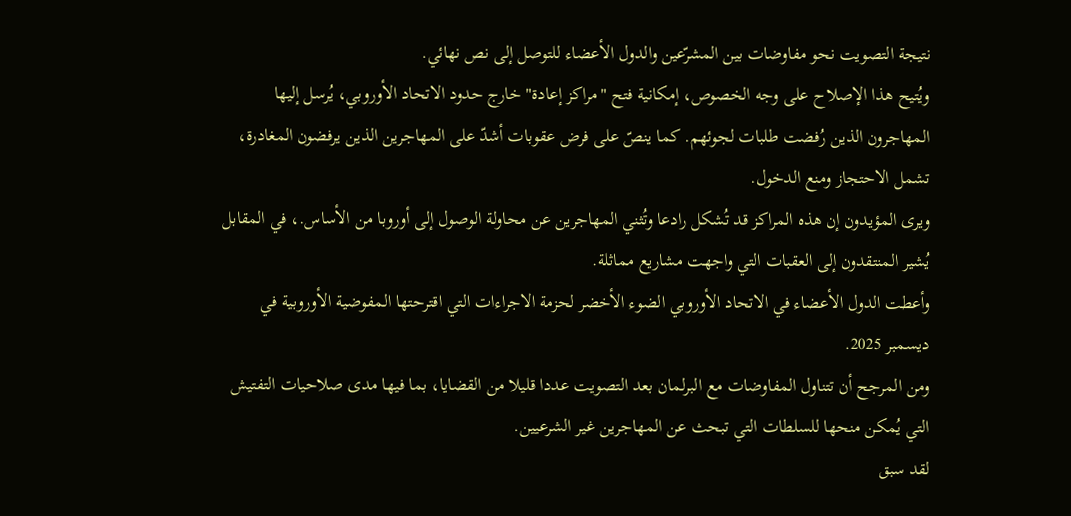نتيجة التصويت نحو مفاوضات بين المشرّعين والدول الأعضاء للتوصل إلى نص نهائي.
ويُتيح هذا الإصلاح على وجه الخصوص، إمكانية فتح "مراكز إعادة" خارج حدود الاتحاد الأوروبي، يُرسل إليها المهاجرون الذين رُفضت طلبات لجوئهم. كما ينصّ على فرض عقوبات أشدّ على المهاجرين الذين يرفضون المغادرة، تشمل الاحتجاز ومنع الدخول.
ويرى المؤيدون إن هذه المراكز قد تُشكل رادعا وتُثني المهاجرين عن محاولة الوصول إلى أوروبا من الأساس.، في المقابل يُشير المنتقدون إلى العقبات التي واجهت مشاريع مماثلة.
وأعطت الدول الأعضاء في الاتحاد الأوروبي الضوء الأخضر لحزمة الاجراءات التي اقترحتها المفوضية الأوروبية في ديسمبر 2025.
ومن المرجح أن تتناول المفاوضات مع البرلمان بعد التصويت عددا قليلا من القضايا، بما فيها مدى صلاحيات التفتيش التي يُمكن منحها للسلطات التي تبحث عن المهاجرين غير الشرعيين.
لقد سبق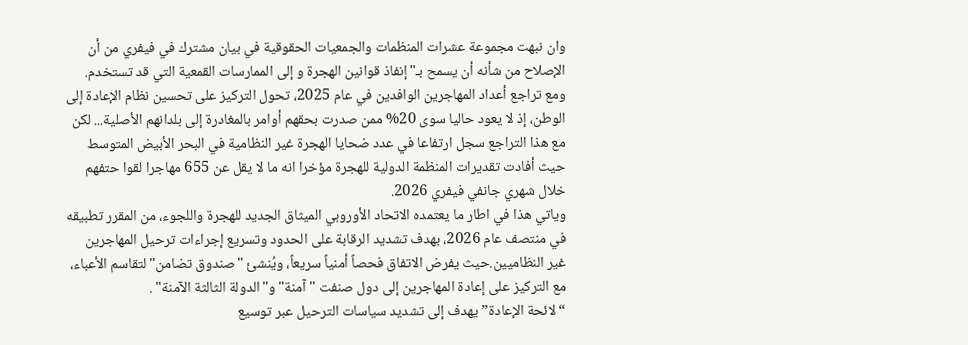وان نبهت مجموعة عشرات المنظمات والجمعيات الحقوقية في بيان مشترك في فيفري من أن الإصلاح من شأنه أن يسمح بـ"إنفاذ قوانين الهجرة و إلى الممارسات القمعية التي قد تستخدم.
ومع تراجع أعداد المهاجرين الوافدين في عام 2025، تحول التركيز على تحسين نظام الإعادة إلى الوطن، إذ لا يعود حاليا سوى 20% ممن صدرت بحقهم أوامر بالمغادرة إلى بلدانهم الأصلية... لكن مع هذا التراجع سجل ارتفاعا في عدد ضحايا الهجرة غير النظامية في البحر الأبيض المتوسط حيث أفادت تقديرات المنظمة الدولية للهجرة مؤخرا انه ما لا يقل عن 655 مهاجرا لقوا حتفهم خلال شهري جانفي فيفري 2026.
وياتي هذا في اطار ما يعتمده الاتحاد الأوروبي الميثاق الجديد للهجرة واللجوء، من المقرر تطبيقه في منتصف عام 2026، بهدف تشديد الرقابة على الحدود وتسريع إجراءات ترحيل المهاجرين غير النظاميين.حيث يفرض الاتفاق فحصاً أمنياً سريعاً، ويُنشئ "صندوق تضامن" لتقاسم الأعباء، مع التركيز على إعادة المهاجرين إلى دول صنفت "آمنة" و"الدولة الثالثة الآمنة" .
“لائحة الإعادة” يهدف إلى تشديد سياسات الترحيل عبر توسيع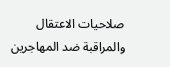صلاحيات الاعتقال والمراقبة ضد المهاجرين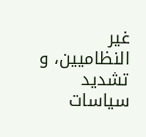غير النظاميين، و تشديد سياسات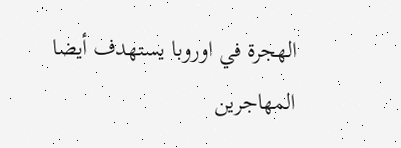الهجرة في اوروبا يستهدف أيضا المهاجرين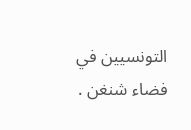التونسيين في فضاء شنغن .